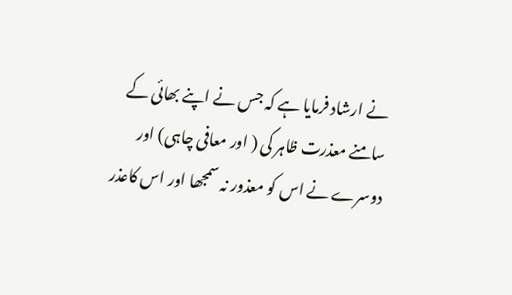نے ارشاد فرمایا ہے کہ جس نے اپنے بھائی کے سامنے معذرت ظاہر کی ( اور معافی چاہی) اور دوسرے نے اس کو معذور نہ سمجھا اور اس کاعذر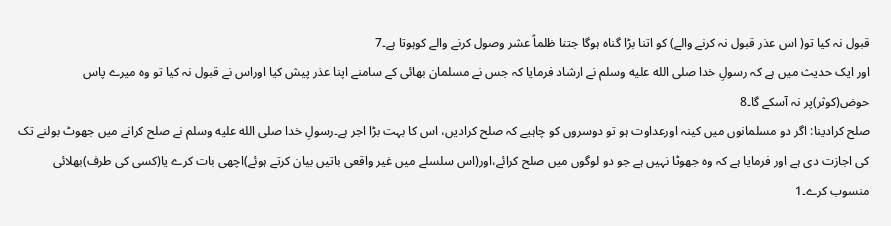قبول نہ کیا تو( اس عذر قبول نہ کرنے والے) کو اتنا بڑا گناہ ہوگا جتنا ظلماً عشر وصول کرنے والے کوہوتا ہے۔7
اور ایک حدیث میں ہے کہ رسولِ خدا صلى الله عليه وسلم نے ارشاد فرمایا کہ جس نے مسلمان بھائی کے سامنے اپنا عذر پیش کیا اوراس نے قبول نہ کیا تو وہ میرے پاس حوض(کوثر)پر نہ آسکے گا۔8
صلح کرادینا: اگر دو مسلمانوں میں کینہ اورعداوت ہو تو دوسروں کو چاہیے کہ صلح کرادیں، اس کا بہت بڑا اجر ہے۔رسولِ خدا صلى الله عليه وسلم نے صلح کرانے میں جھوٹ بولنے تک کی اجازت دی ہے اور فرمایا ہے کہ وہ جھوٹا نہیں ہے جو دو لوگوں میں صلح کرائے،اور(اس سلسلے میں غیر واقعی باتیں بیان کرتے ہوئے)اچھی بات کرے یا(کسی کی طرف)بھلائی منسوب کرے۔1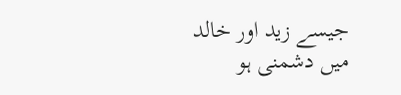جیسے زید اور خالد میں دشمنی ہو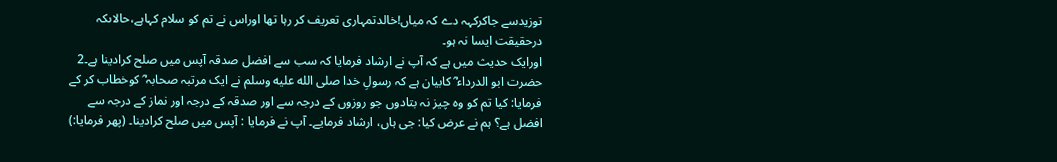توزیدسے جاکرکہہ دے کہ میاں!خالدتمہاری تعریف کر رہا تھا اوراس نے تم کو سلام کہاہے،حالاںکہ درحقیقت ایسا نہ ہو۔
اورایک حدیث میں ہے کہ آپ نے ارشاد فرمایا کہ سب سے افضل صدقہ آپس میں صلح کرادینا ہے۔2
حضرت ابو الدرداء ؓ کابیان ہے کہ رسولِ خدا صلى الله عليه وسلم نے ایک مرتبہ صحابہ ؓ کوخطاب کر کے فرمایا: کیا تم کو وہ چیز نہ بتادوں جو روزوں کے درجہ سے اور صدقہ کے درجہ اور نماز کے درجہ سے افضل ہے؟ ہم نے عرض کیا: جی ہاں، ارشاد فرمایے۔ آپ نے فرمایا : آپس میں صلح کرادینا۔ (پھر فرمایا:)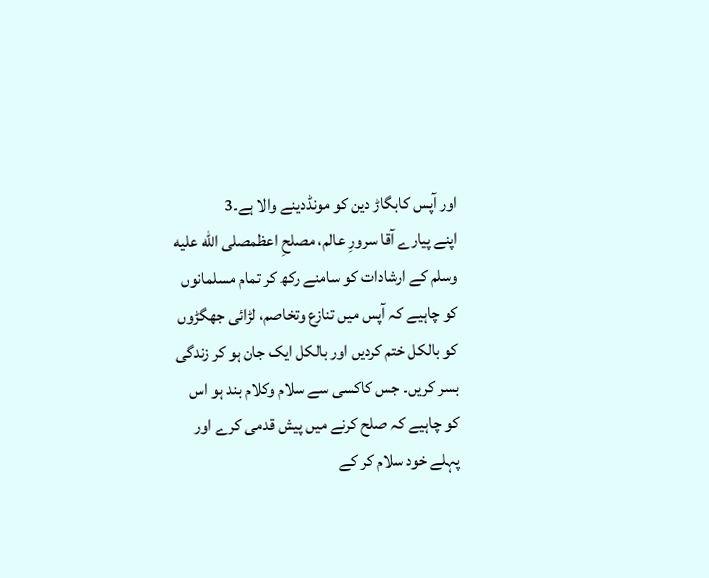اور آپس کابگاڑ دین کو مونڈدینے والا ہے۔3
اپنے پیارے آقا سرورِ عالم، مصلحِ اعظمصلى الله عليه وسلم کے ارشادات کو سامنے رکھ کر تمام مسلمانوں کو چاہیے کہ آپس میں تنازع وتخاصم، لڑائی جھگڑوں کو بالکل ختم کردیں اور بالکل ایک جان ہو کر زندگی بسر کریں۔ جس کاکسی سے سلام وکلام بند ہو اس کو چاہیے کہ صلح کرنے میں پیش قدمی کرے اور پہلے خود سلام کر کے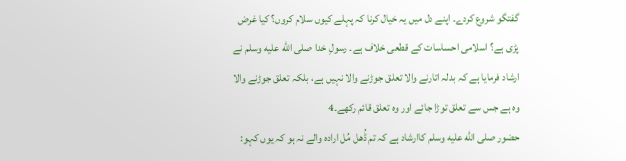گفتگو شروع کردے۔ اپنے دل میں یہ خیال کرنا کہ پہلے کیوں سلام کروں؟ کیا غرض پڑی ہے؟ اسلامی احساسات کے قطعی خلاف ہے۔ رسولِ خدا صلى الله عليه وسلم نے ارشاد فرمایا ہے کہ بدلہ اتارنے والا تعلق جوڑنے والا نہیں ہے، بلکہ تعلق جوڑنے والا وہ ہے جس سے تعلق توڑا جائے اور وہ تعلق قائم رکھے۔4
حضور صلى الله عليه وسلم کاارشاد ہے کہ تم ڈُھل مُل ارادہ والے نہ ہو کہ یوں کہو: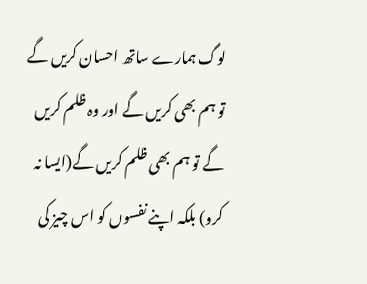لوگ ہمارے ساتھ احسان کریں گے تو ہم بھی کریں گے اور وہ ظلم کریں گے تو ہم بھی ظلم کریں گے(ایسا نہ کرو) بلکہ اپنے نفسوں کو اس چیز کی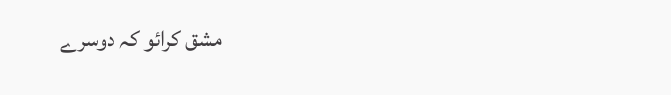مشق کرائو کہ دوسرے